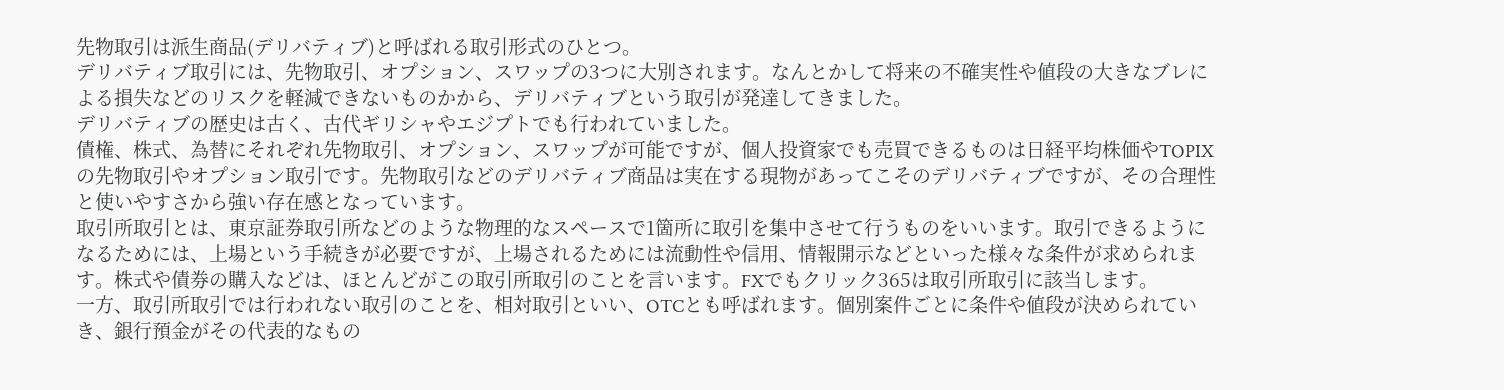先物取引は派生商品(デリバティブ)と呼ばれる取引形式のひとつ。
デリバティブ取引には、先物取引、オプション、スワップの3つに大別されます。なんとかして将来の不確実性や値段の大きなブレによる損失などのリスクを軽減できないものかから、デリバティブという取引が発達してきました。
デリバティブの歴史は古く、古代ギリシャやエジプトでも行われていました。
債権、株式、為替にそれぞれ先物取引、オプション、スワップが可能ですが、個人投資家でも売買できるものは日経平均株価やTOPIXの先物取引やオプション取引です。先物取引などのデリバティブ商品は実在する現物があってこそのデリバティブですが、その合理性と使いやすさから強い存在感となっています。
取引所取引とは、東京証券取引所などのような物理的なスペースで1箇所に取引を集中させて行うものをいいます。取引できるようになるためには、上場という手続きが必要ですが、上場されるためには流動性や信用、情報開示などといった様々な条件が求められます。株式や債券の購入などは、ほとんどがこの取引所取引のことを言います。FXでもクリック365は取引所取引に該当します。
一方、取引所取引では行われない取引のことを、相対取引といい、OTCとも呼ばれます。個別案件ごとに条件や値段が決められていき、銀行預金がその代表的なもの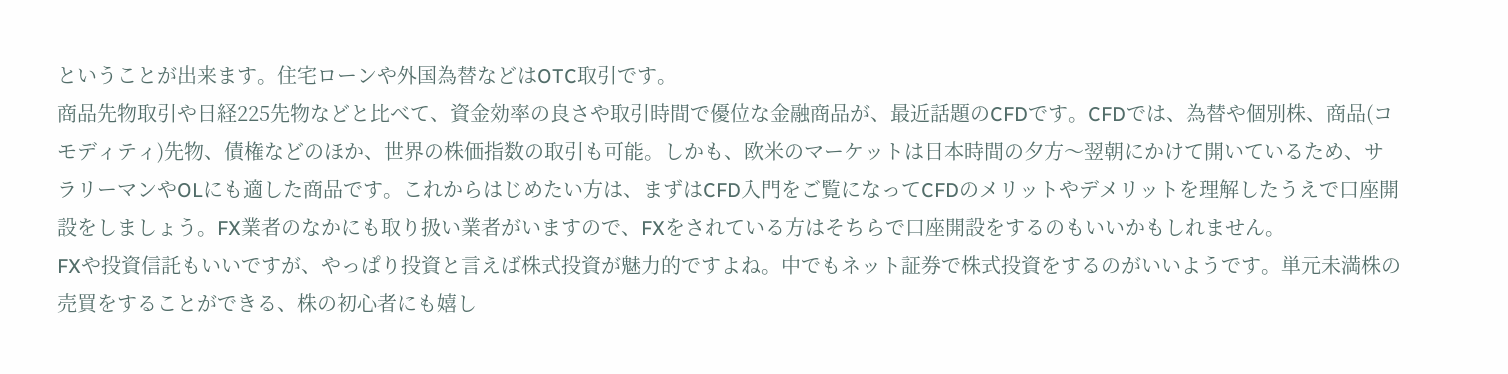ということが出来ます。住宅ローンや外国為替などはOTC取引です。
商品先物取引や日経225先物などと比べて、資金効率の良さや取引時間で優位な金融商品が、最近話題のCFDです。CFDでは、為替や個別株、商品(コモディティ)先物、債権などのほか、世界の株価指数の取引も可能。しかも、欧米のマーケットは日本時間の夕方〜翌朝にかけて開いているため、サラリーマンやOLにも適した商品です。これからはじめたい方は、まずはCFD入門をご覧になってCFDのメリットやデメリットを理解したうえで口座開設をしましょう。FX業者のなかにも取り扱い業者がいますので、FXをされている方はそちらで口座開設をするのもいいかもしれません。
FXや投資信託もいいですが、やっぱり投資と言えば株式投資が魅力的ですよね。中でもネット証券で株式投資をするのがいいようです。単元未満株の売買をすることができる、株の初心者にも嬉し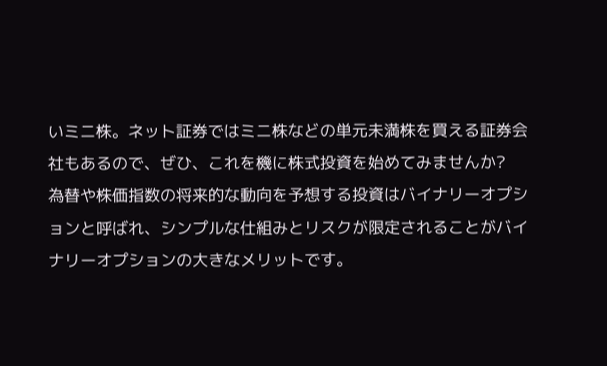いミニ株。ネット証券ではミニ株などの単元未満株を買える証券会社もあるので、ぜひ、これを機に株式投資を始めてみませんか?
為替や株価指数の将来的な動向を予想する投資はバイナリーオプションと呼ばれ、シンプルな仕組みとリスクが限定されることがバイナリーオプションの大きなメリットです。